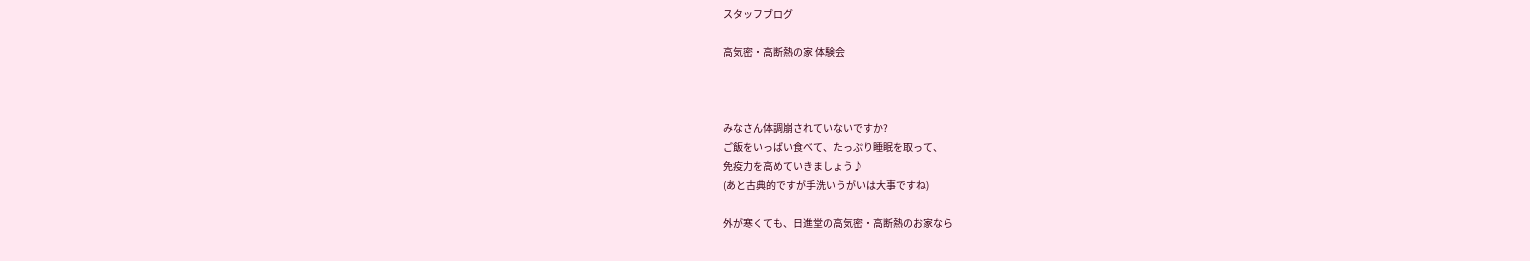スタッフブログ

高気密・高断熱の家 体験会



みなさん体調崩されていないですか?
ご飯をいっぱい食べて、たっぷり睡眠を取って、
免疫力を高めていきましょう♪
(あと古典的ですが手洗いうがいは大事ですね)

外が寒くても、日進堂の高気密・高断熱のお家なら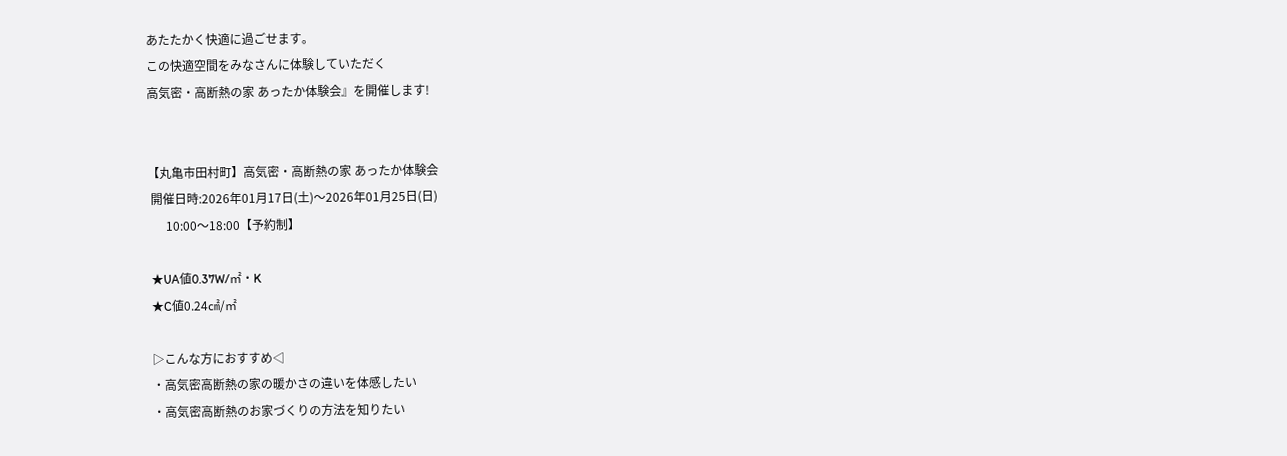あたたかく快適に過ごせます。
この快適空間をみなさんに体験していただく
高気密・高断熱の家 あったか体験会』を開催します!


【丸亀市田村町】高気密・高断熱の家 あったか体験会
 開催日時:2026年01月17日(土)〜2026年01月25日(日)
      10:00〜18:00【予約制】

 ★UA値0.37W/㎡・K
 ★C値0.24㎠/㎡

 ▷こんな方におすすめ◁
 ・高気密高断熱の家の暖かさの違いを体感したい
 ・高気密高断熱のお家づくりの方法を知りたい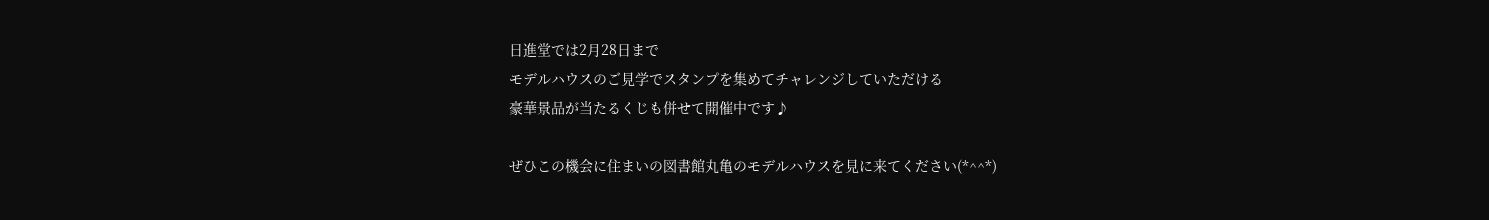日進堂では2月28日まで
モデルハウスのご見学でスタンプを集めてチャレンジしていただける
豪華景品が当たるくじも併せて開催中です♪

ぜひこの機会に住まいの図書館丸亀のモデルハウスを見に来てください(*^^*)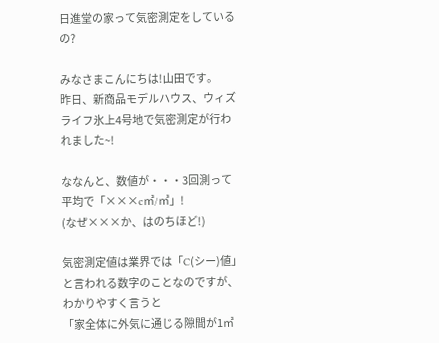日進堂の家って気密測定をしているの?

みなさまこんにちは!山田です。
昨日、新商品モデルハウス、ウィズライフ氷上4号地で気密測定が行われました~!

ななんと、数値が・・・3回測って平均で「×××c㎡/㎡」!
(なぜ×××か、はのちほど!)

気密測定値は業界では「C(シー)値」と言われる数字のことなのですが、わかりやすく言うと
「家全体に外気に通じる隙間が1㎡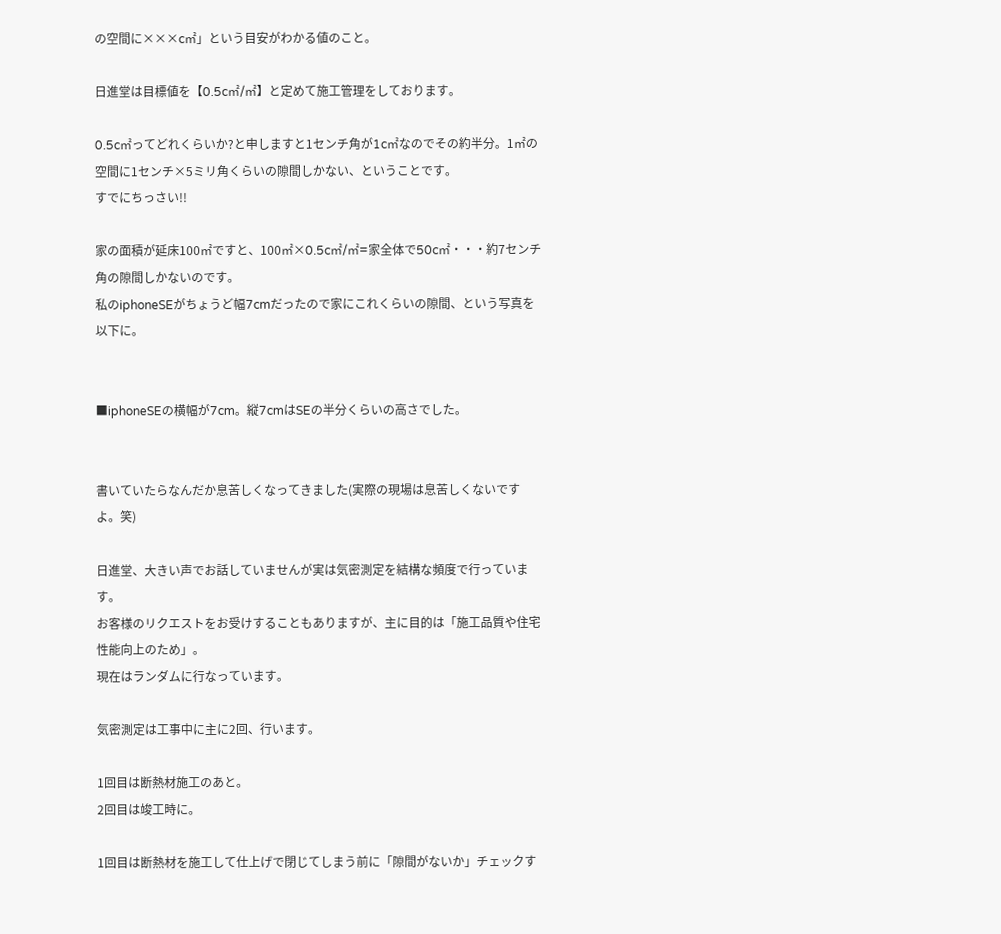の空間に×××c㎡」という目安がわかる値のこと。

日進堂は目標値を【0.5c㎡/㎡】と定めて施工管理をしております。

0.5c㎡ってどれくらいか?と申しますと1センチ角が1c㎡なのでその約半分。1㎡の空間に1センチ×5ミリ角くらいの隙間しかない、ということです。
すでにちっさい!!

家の面積が延床100㎡ですと、100㎡×0.5c㎡/㎡=家全体で50c㎡・・・約7センチ角の隙間しかないのです。
私のiphoneSEがちょうど幅7cmだったので家にこれくらいの隙間、という写真を以下に。


■iphoneSEの横幅が7cm。縦7cmはSEの半分くらいの高さでした。


書いていたらなんだか息苦しくなってきました(実際の現場は息苦しくないですよ。笑)

日進堂、大きい声でお話していませんが実は気密測定を結構な頻度で行っています。
お客様のリクエストをお受けすることもありますが、主に目的は「施工品質や住宅性能向上のため」。
現在はランダムに行なっています。

気密測定は工事中に主に2回、行います。

1回目は断熱材施工のあと。
2回目は竣工時に。

1回目は断熱材を施工して仕上げで閉じてしまう前に「隙間がないか」チェックす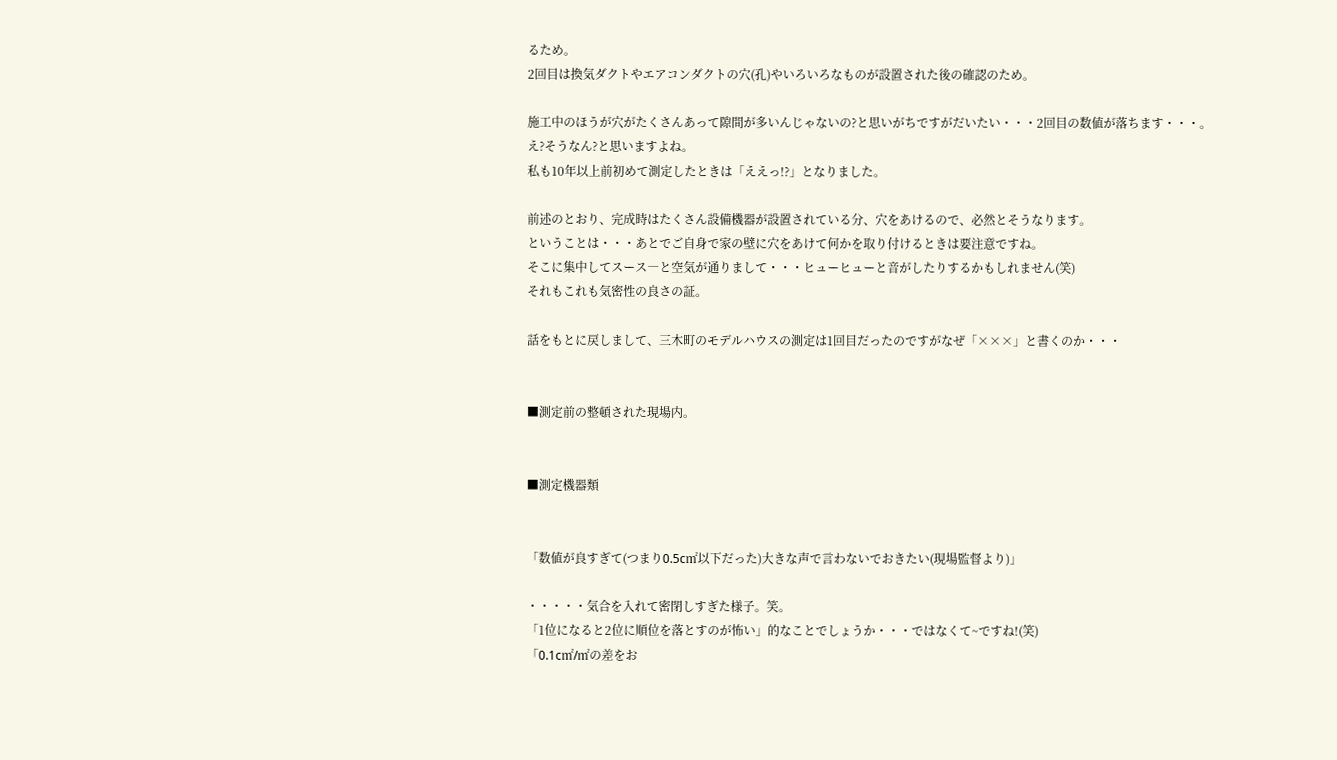るため。
2回目は換気ダクトやエアコンダクトの穴(孔)やいろいろなものが設置された後の確認のため。

施工中のほうが穴がたくさんあって隙間が多いんじゃないの?と思いがちですがだいたい・・・2回目の数値が落ちます・・・。
え?そうなん?と思いますよね。
私も10年以上前初めて測定したときは「ええっ!?」となりました。

前述のとおり、完成時はたくさん設備機器が設置されている分、穴をあけるので、必然とそうなります。
ということは・・・あとでご自身で家の壁に穴をあけて何かを取り付けるときは要注意ですね。
そこに集中してスース―と空気が通りまして・・・ヒューヒューと音がしたりするかもしれません(笑)
それもこれも気密性の良さの証。

話をもとに戻しまして、三木町のモデルハウスの測定は1回目だったのですがなぜ「×××」と書くのか・・・


■測定前の整頓された現場内。


■測定機器類


「数値が良すぎて(つまり0.5c㎡以下だった)大きな声で言わないでおきたい(現場監督より)」

・・・・・気合を入れて密閉しすぎた様子。笑。
「1位になると2位に順位を落とすのが怖い」的なことでしょうか・・・ではなくて~ですね!(笑)
「0.1c㎡/㎡の差をお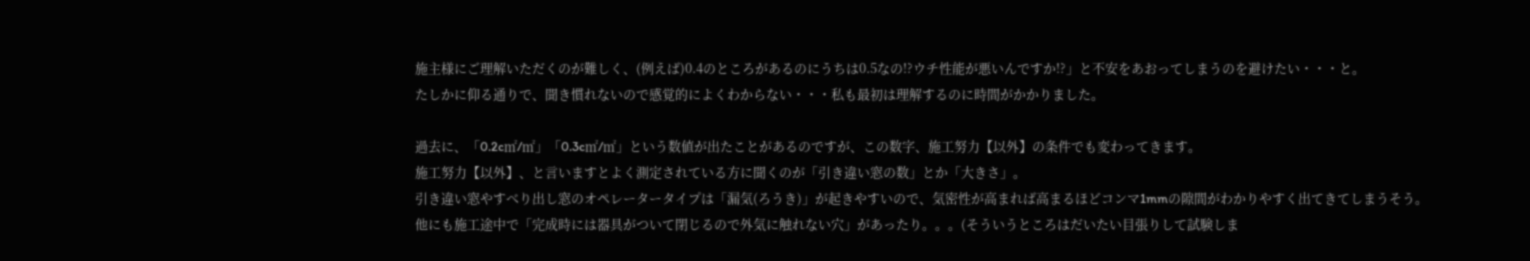施主様にご理解いただくのが難しく、(例えば)0.4のところがあるのにうちは0.5なの!?ウチ性能が悪いんですか!?」と不安をあおってしまうのを避けたい・・・と。
たしかに仰る通りで、聞き慣れないので感覚的によくわからない・・・私も最初は理解するのに時間がかかりました。

過去に、「0.2c㎡/㎡」「0.3c㎡/㎡」という数値が出たことがあるのですが、この数字、施工努力【以外】の条件でも変わってきます。
施工努力【以外】、と言いますとよく測定されている方に聞くのが「引き違い窓の数」とか「大きさ」。
引き違い窓やすべり出し窓のオペレータータイプは「漏気(ろうき)」が起きやすいので、気密性が高まれば高まるほどコンマ1mmの隙間がわかりやすく出てきてしまうそう。
他にも施工途中で「完成時には器具がついて閉じるので外気に触れない穴」があったり。。。(そういうところはだいたい目張りして試験しま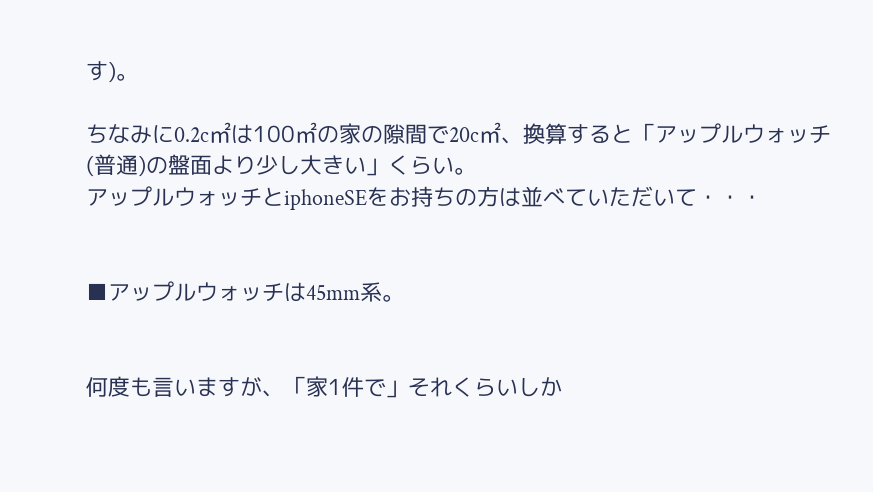す)。

ちなみに0.2c㎡は100㎡の家の隙間で20c㎡、換算すると「アップルウォッチ(普通)の盤面より少し大きい」くらい。
アップルウォッチとiphoneSEをお持ちの方は並べていただいて・・・


■アップルウォッチは45mm系。


何度も言いますが、「家1件で」それくらいしか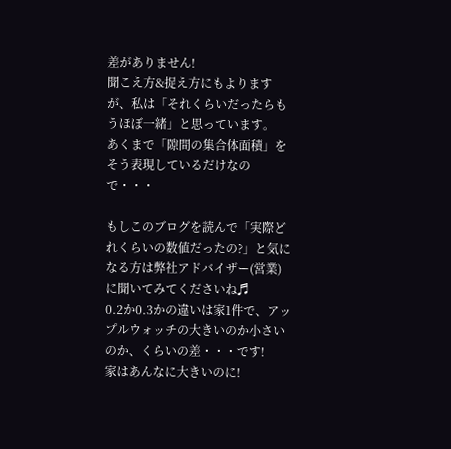差がありません!
聞こえ方&捉え方にもよりますが、私は「それくらいだったらもうほぼ一緒」と思っています。
あくまで「隙間の集合体面積」をそう表現しているだけなので・・・

もしこのブログを読んで「実際どれくらいの数値だったの?」と気になる方は弊社アドバイザー(営業)に聞いてみてくださいね♬
0.2か0.3かの違いは家1件で、アップルウォッチの大きいのか小さいのか、くらいの差・・・です!
家はあんなに大きいのに!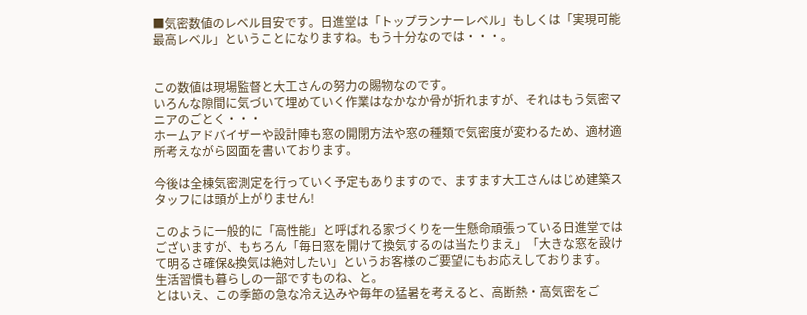■気密数値のレベル目安です。日進堂は「トップランナーレベル」もしくは「実現可能最高レベル」ということになりますね。もう十分なのでは・・・。


この数値は現場監督と大工さんの努力の賜物なのです。
いろんな隙間に気づいて埋めていく作業はなかなか骨が折れますが、それはもう気密マニアのごとく・・・
ホームアドバイザーや設計陣も窓の開閉方法や窓の種類で気密度が変わるため、適材適所考えながら図面を書いております。

今後は全棟気密測定を行っていく予定もありますので、ますます大工さんはじめ建築スタッフには頭が上がりません!

このように一般的に「高性能」と呼ばれる家づくりを一生懸命頑張っている日進堂ではございますが、もちろん「毎日窓を開けて換気するのは当たりまえ」「大きな窓を設けて明るさ確保&換気は絶対したい」というお客様のご要望にもお応えしております。
生活習慣も暮らしの一部ですものね、と。
とはいえ、この季節の急な冷え込みや毎年の猛暑を考えると、高断熱・高気密をご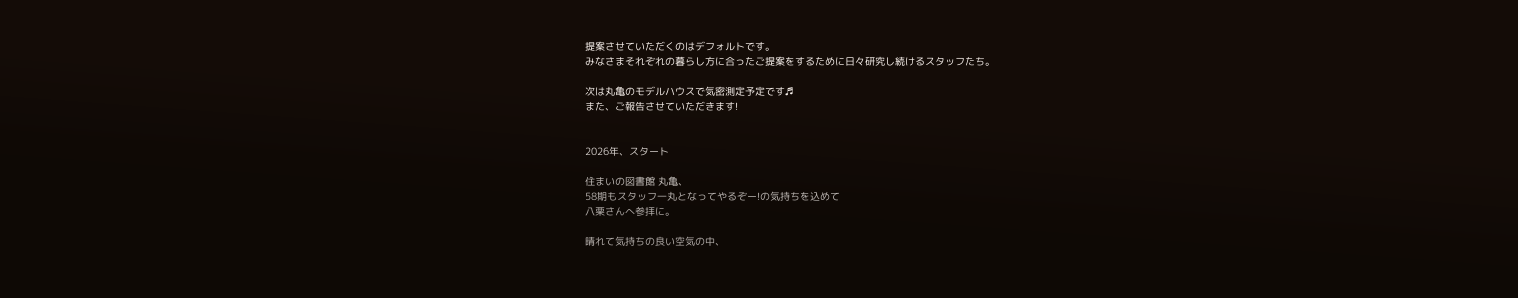提案させていただくのはデフォルトです。
みなさまそれぞれの暮らし方に合ったご提案をするために日々研究し続けるスタッフたち。

次は丸亀のモデルハウスで気密測定予定です♬
また、ご報告させていただきます!


2026年、スタート

住まいの図書館 丸亀、
58期もスタッフ一丸となってやるぞー!の気持ちを込めて
八栗さんへ参拝に。

晴れて気持ちの良い空気の中、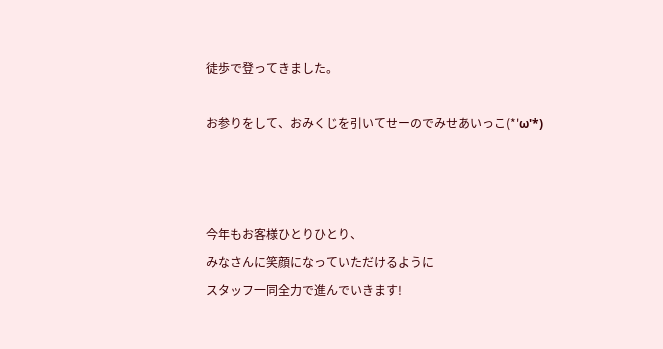徒歩で登ってきました。

お参りをして、おみくじを引いてせーのでみせあいっこ(*'ω'*)



今年もお客様ひとりひとり、
みなさんに笑顔になっていただけるように
スタッフ一同全力で進んでいきます!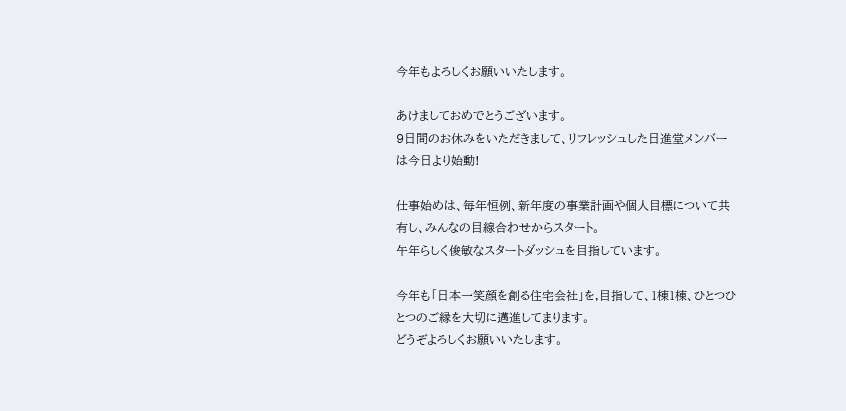今年もよろしくお願いいたします。

あけましておめでとうございます。
9日間のお休みをいただきまして、リフレッシュした日進堂メンバーは今日より始動!

仕事始めは、毎年恒例、新年度の事業計画や個人目標について共有し、みんなの目線合わせからスタート。
午年らしく俊敏なスタートダッシュを目指しています。

今年も「日本一笑顔を創る住宅会社」を,目指して、1棟1棟、ひとつひとつのご縁を大切に邁進してまります。
どうぞよろしくお願いいたします。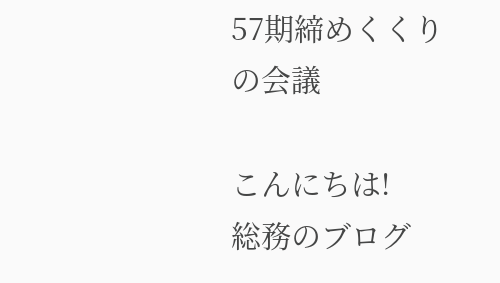57期締めくくりの会議

こんにちは!
総務のブログ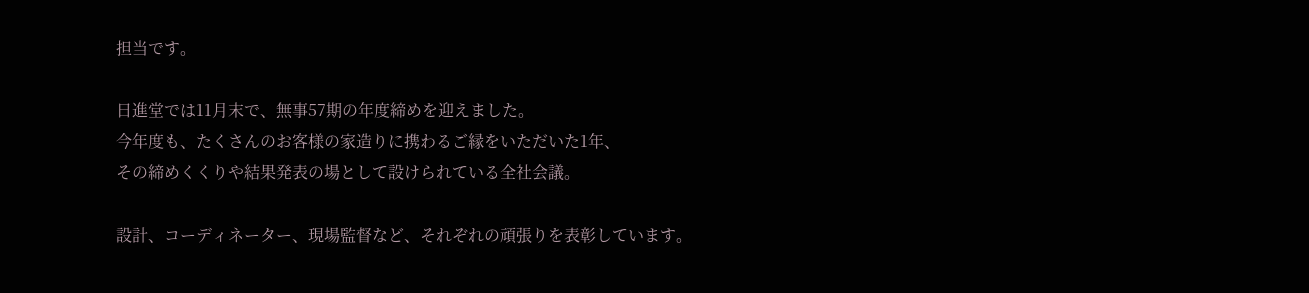担当です。

日進堂では11月末で、無事57期の年度締めを迎えました。
今年度も、たくさんのお客様の家造りに携わるご縁をいただいた1年、
その締めくくりや結果発表の場として設けられている全社会議。

設計、コーディネーター、現場監督など、それぞれの頑張りを表彰しています。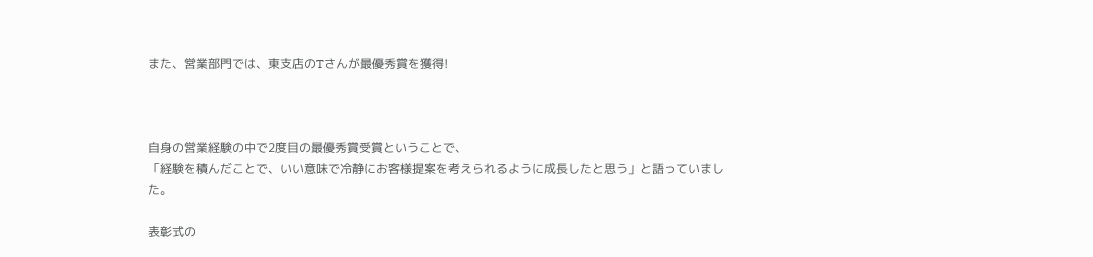また、営業部門では、東支店のTさんが最優秀賞を獲得!



自身の営業経験の中で2度目の最優秀賞受賞ということで、
「経験を積んだことで、いい意味で冷静にお客様提案を考えられるように成長したと思う」と語っていました。

表彰式の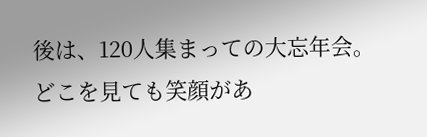後は、120人集まっての大忘年会。
どこを見ても笑顔があ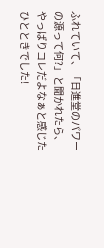ふれていて、「日進堂のパワーの源って何?」と聞かれたら、やっぱりコレだよなぁと感じたひとときでした!